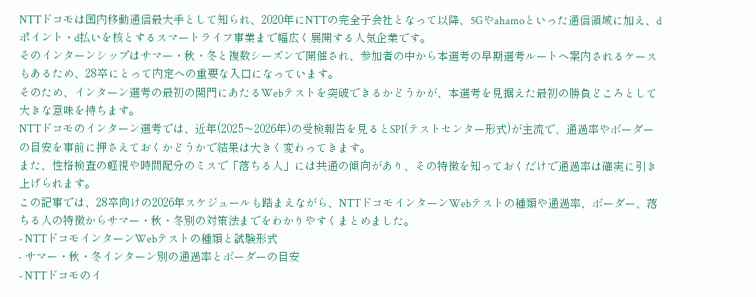NTTドコモは国内移動通信最大手として知られ、2020年にNTTの完全子会社となって以降、5Gやahamoといった通信領域に加え、dポイント・d払いを核とするスマートライフ事業まで幅広く展開する人気企業です。
そのインターンシップはサマー・秋・冬と複数シーズンで開催され、参加者の中から本選考の早期選考ルートへ案内されるケースもあるため、28卒にとって内定への重要な入口になっています。
そのため、インターン選考の最初の関門にあたるWebテストを突破できるかどうかが、本選考を見据えた最初の勝負どころとして大きな意味を持ちます。
NTTドコモのインターン選考では、近年(2025〜2026年)の受検報告を見るとSPI(テストセンター形式)が主流で、通過率やボーダーの目安を事前に押さえておくかどうかで結果は大きく変わってきます。
また、性格検査の軽視や時間配分のミスで「落ちる人」には共通の傾向があり、その特徴を知っておくだけで通過率は確実に引き上げられます。
この記事では、28卒向けの2026年スケジュールも踏まえながら、NTTドコモインターンWebテストの種類や通過率、ボーダー、落ちる人の特徴からサマー・秋・冬別の対策法までをわかりやすくまとめました。
- NTTドコモインターンWebテストの種類と試験形式
- サマー・秋・冬インターン別の通過率とボーダーの目安
- NTTドコモのイ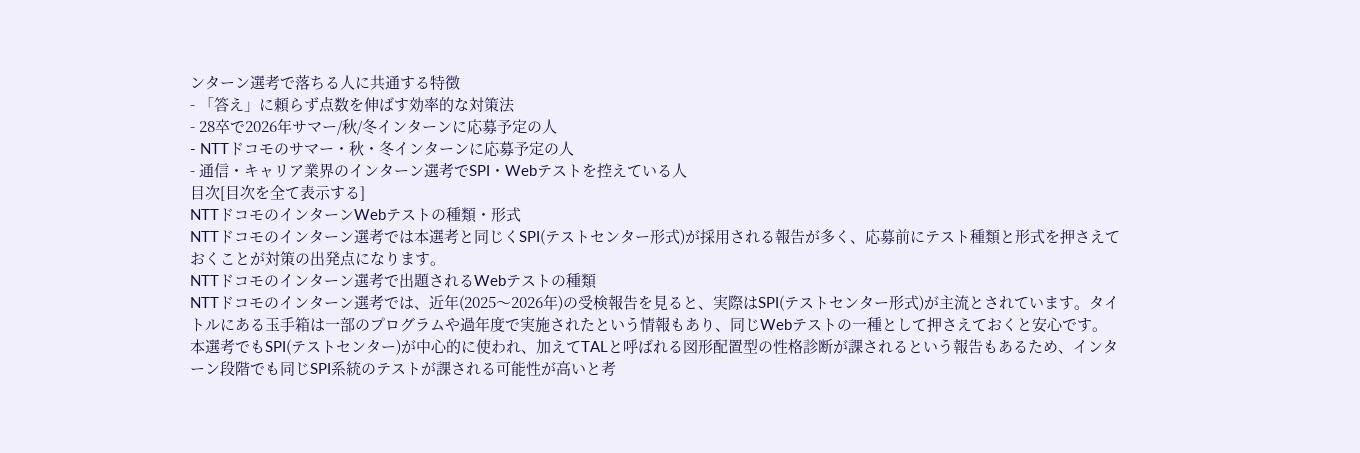ンターン選考で落ちる人に共通する特徴
- 「答え」に頼らず点数を伸ばす効率的な対策法
- 28卒で2026年サマー/秋/冬インターンに応募予定の人
- NTTドコモのサマー・秋・冬インターンに応募予定の人
- 通信・キャリア業界のインターン選考でSPI・Webテストを控えている人
目次[目次を全て表示する]
NTTドコモのインターンWebテストの種類・形式
NTTドコモのインターン選考では本選考と同じくSPI(テストセンター形式)が採用される報告が多く、応募前にテスト種類と形式を押さえておくことが対策の出発点になります。
NTTドコモのインターン選考で出題されるWebテストの種類
NTTドコモのインターン選考では、近年(2025〜2026年)の受検報告を見ると、実際はSPI(テストセンター形式)が主流とされています。タイトルにある玉手箱は一部のプログラムや過年度で実施されたという情報もあり、同じWebテストの一種として押さえておくと安心です。
本選考でもSPI(テストセンター)が中心的に使われ、加えてTALと呼ばれる図形配置型の性格診断が課されるという報告もあるため、インターン段階でも同じSPI系統のテストが課される可能性が高いと考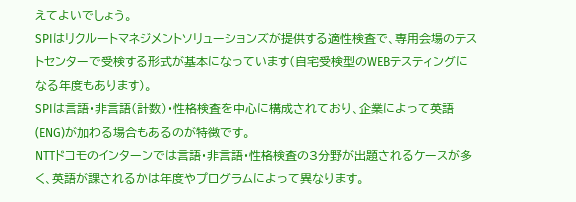えてよいでしょう。
SPIはリクルートマネジメントソリューションズが提供する適性検査で、専用会場のテストセンターで受検する形式が基本になっています(自宅受検型のWEBテスティングになる年度もあります)。
SPIは言語・非言語(計数)・性格検査を中心に構成されており、企業によって英語(ENG)が加わる場合もあるのが特徴です。
NTTドコモのインターンでは言語・非言語・性格検査の3分野が出題されるケースが多く、英語が課されるかは年度やプログラムによって異なります。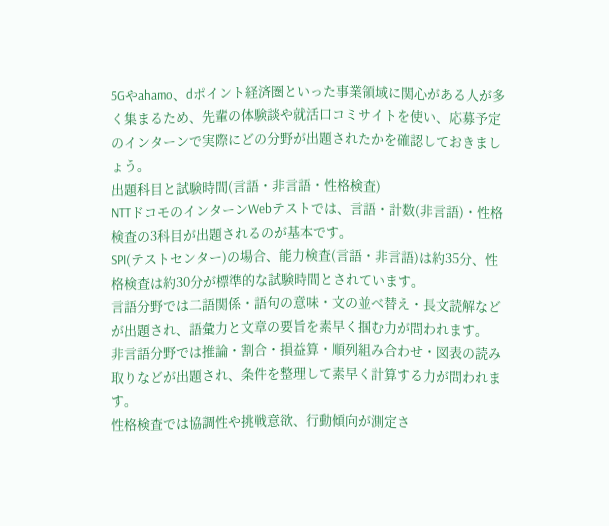5Gやahamo、dポイント経済圏といった事業領域に関心がある人が多く集まるため、先輩の体験談や就活口コミサイトを使い、応募予定のインターンで実際にどの分野が出題されたかを確認しておきましょう。
出題科目と試験時間(言語・非言語・性格検査)
NTTドコモのインターンWebテストでは、言語・計数(非言語)・性格検査の3科目が出題されるのが基本です。
SPI(テストセンター)の場合、能力検査(言語・非言語)は約35分、性格検査は約30分が標準的な試験時間とされています。
言語分野では二語関係・語句の意味・文の並べ替え・長文読解などが出題され、語彙力と文章の要旨を素早く掴む力が問われます。
非言語分野では推論・割合・損益算・順列組み合わせ・図表の読み取りなどが出題され、条件を整理して素早く計算する力が問われます。
性格検査では協調性や挑戦意欲、行動傾向が測定さ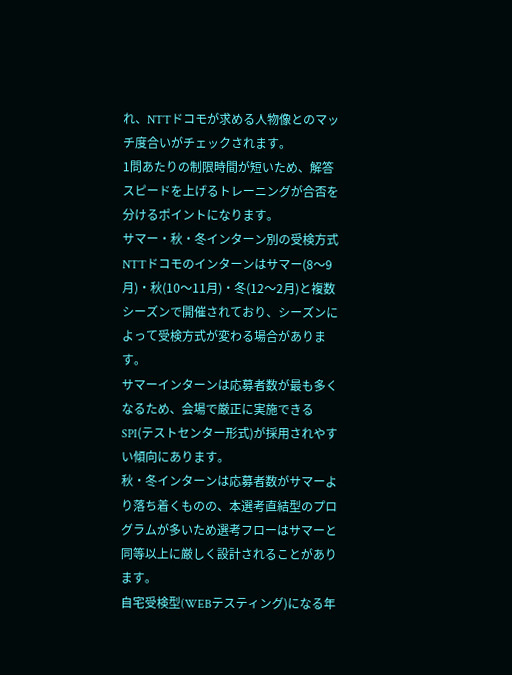れ、NTTドコモが求める人物像とのマッチ度合いがチェックされます。
1問あたりの制限時間が短いため、解答スピードを上げるトレーニングが合否を分けるポイントになります。
サマー・秋・冬インターン別の受検方式
NTTドコモのインターンはサマー(8〜9月)・秋(10〜11月)・冬(12〜2月)と複数シーズンで開催されており、シーズンによって受検方式が変わる場合があります。
サマーインターンは応募者数が最も多くなるため、会場で厳正に実施できるSPI(テストセンター形式)が採用されやすい傾向にあります。
秋・冬インターンは応募者数がサマーより落ち着くものの、本選考直結型のプログラムが多いため選考フローはサマーと同等以上に厳しく設計されることがあります。
自宅受検型(WEBテスティング)になる年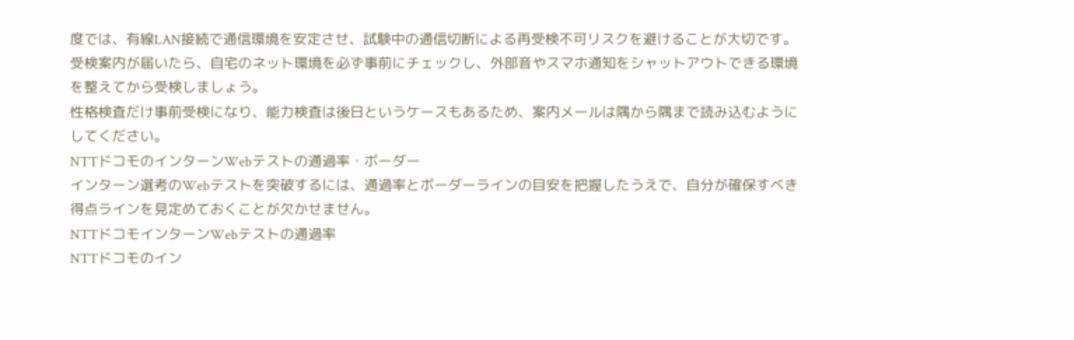度では、有線LAN接続で通信環境を安定させ、試験中の通信切断による再受検不可リスクを避けることが大切です。
受検案内が届いたら、自宅のネット環境を必ず事前にチェックし、外部音やスマホ通知をシャットアウトできる環境を整えてから受検しましょう。
性格検査だけ事前受検になり、能力検査は後日というケースもあるため、案内メールは隅から隅まで読み込むようにしてください。
NTTドコモのインターンWebテストの通過率・ボーダー
インターン選考のWebテストを突破するには、通過率とボーダーラインの目安を把握したうえで、自分が確保すべき得点ラインを見定めておくことが欠かせません。
NTTドコモインターンWebテストの通過率
NTTドコモのイン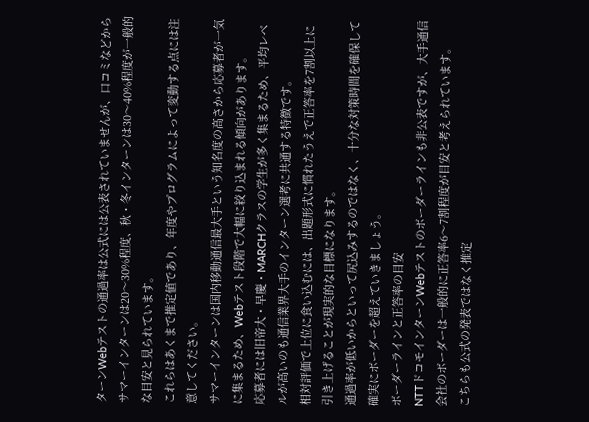ターンWebテストの通過率は公式には公表されていませんが、口コミなどからサマーインターンは20〜30%程度、秋・冬インターンは30〜40%程度が一般的な目安と見られています。
これらはあくまで推定値であり、年度やプログラムによって変動する点には注意してください。
サマーインターンは国内移動通信最大手という知名度の高さから応募者が一気に集まるため、Webテスト段階で大幅に絞り込まれる傾向があります。
応募者には旧帝大・早慶・MARCHクラスの学生が多く集まるため、平均レベルが高いのも通信業界大手のインターン選考に共通する特徴です。
相対評価で上位に食い込むには、出題形式に慣れたうえで正答率を7割以上に引き上げることが現実的な目標になります。
通過率が低いからといって尻込みするのではなく、十分な対策時間を確保して確実にボーダーを超えていきましょう。
ボーダーラインと正答率の目安
NTTドコモインターンWebテストのボーダーラインも非公表ですが、大手通信会社のボーダーは一般的に正答率6〜7割程度が目安と考えられています。
こちらも公式の発表ではなく推定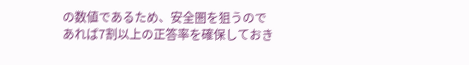の数値であるため、安全圏を狙うのであれば7割以上の正答率を確保しておき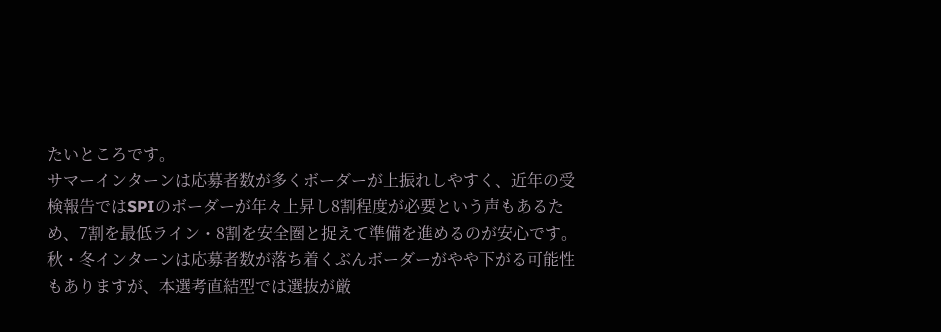たいところです。
サマーインターンは応募者数が多くボーダーが上振れしやすく、近年の受検報告ではSPIのボーダーが年々上昇し8割程度が必要という声もあるため、7割を最低ライン・8割を安全圏と捉えて準備を進めるのが安心です。
秋・冬インターンは応募者数が落ち着くぶんボーダーがやや下がる可能性もありますが、本選考直結型では選抜が厳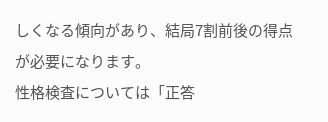しくなる傾向があり、結局7割前後の得点が必要になります。
性格検査については「正答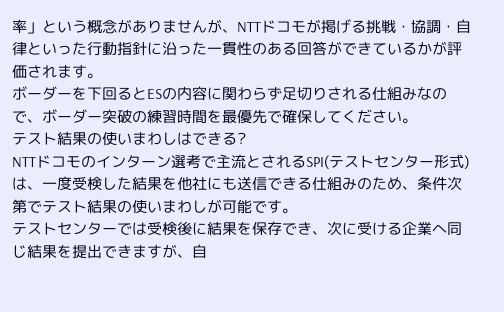率」という概念がありませんが、NTTドコモが掲げる挑戦・協調・自律といった行動指針に沿った一貫性のある回答ができているかが評価されます。
ボーダーを下回るとESの内容に関わらず足切りされる仕組みなので、ボーダー突破の練習時間を最優先で確保してください。
テスト結果の使いまわしはできる?
NTTドコモのインターン選考で主流とされるSPI(テストセンター形式)は、一度受検した結果を他社にも送信できる仕組みのため、条件次第でテスト結果の使いまわしが可能です。
テストセンターでは受検後に結果を保存でき、次に受ける企業へ同じ結果を提出できますが、自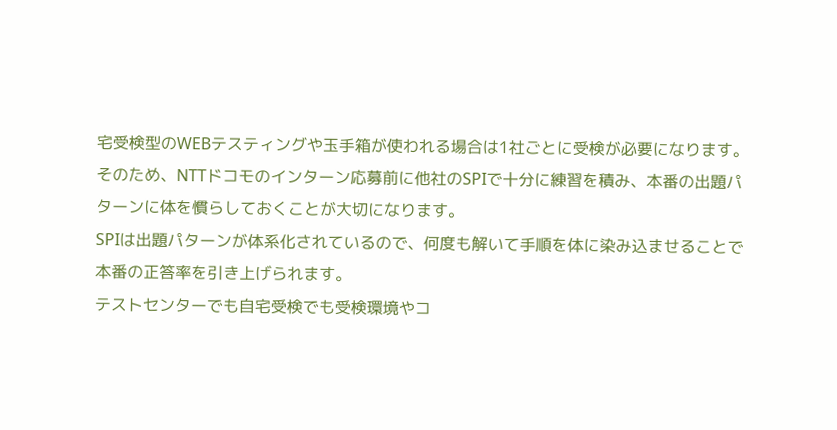宅受検型のWEBテスティングや玉手箱が使われる場合は1社ごとに受検が必要になります。
そのため、NTTドコモのインターン応募前に他社のSPIで十分に練習を積み、本番の出題パターンに体を慣らしておくことが大切になります。
SPIは出題パターンが体系化されているので、何度も解いて手順を体に染み込ませることで本番の正答率を引き上げられます。
テストセンターでも自宅受検でも受検環境やコ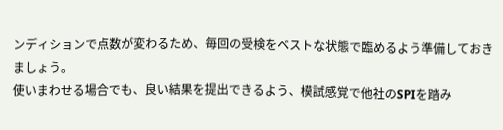ンディションで点数が変わるため、毎回の受検をベストな状態で臨めるよう準備しておきましょう。
使いまわせる場合でも、良い結果を提出できるよう、模試感覚で他社のSPIを踏み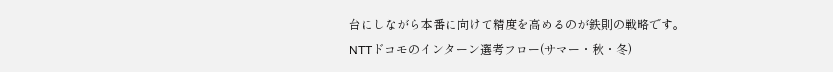台にしながら本番に向けて精度を高めるのが鉄則の戦略です。
NTTドコモのインターン選考フロー(サマー・秋・冬)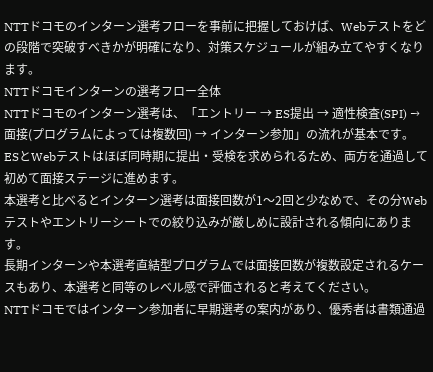NTTドコモのインターン選考フローを事前に把握しておけば、Webテストをどの段階で突破すべきかが明確になり、対策スケジュールが組み立てやすくなります。
NTTドコモインターンの選考フロー全体
NTTドコモのインターン選考は、「エントリー → ES提出 → 適性検査(SPI) → 面接(プログラムによっては複数回) → インターン参加」の流れが基本です。
ESとWebテストはほぼ同時期に提出・受検を求められるため、両方を通過して初めて面接ステージに進めます。
本選考と比べるとインターン選考は面接回数が1〜2回と少なめで、その分Webテストやエントリーシートでの絞り込みが厳しめに設計される傾向にあります。
長期インターンや本選考直結型プログラムでは面接回数が複数設定されるケースもあり、本選考と同等のレベル感で評価されると考えてください。
NTTドコモではインターン参加者に早期選考の案内があり、優秀者は書類通過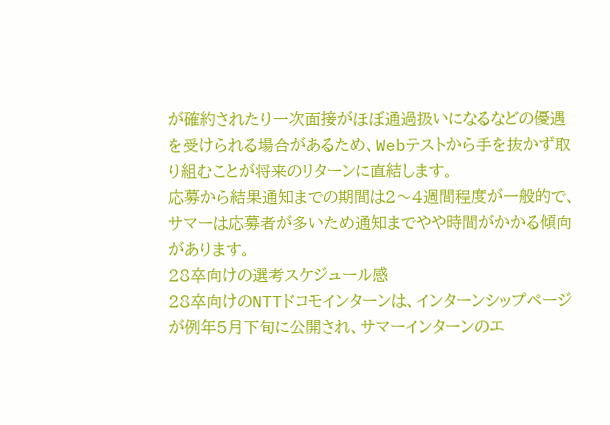が確約されたり一次面接がほぼ通過扱いになるなどの優遇を受けられる場合があるため、Webテストから手を抜かず取り組むことが将来のリターンに直結します。
応募から結果通知までの期間は2〜4週間程度が一般的で、サマーは応募者が多いため通知までやや時間がかかる傾向があります。
28卒向けの選考スケジュール感
28卒向けのNTTドコモインターンは、インターンシップページが例年5月下旬に公開され、サマーインターンのエ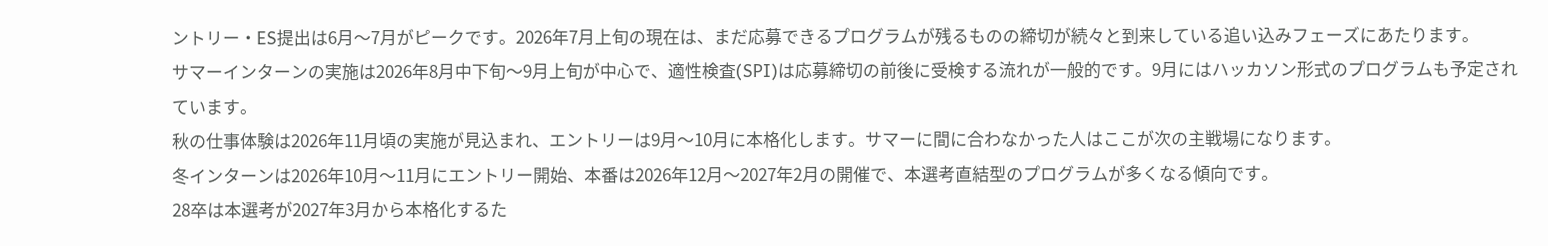ントリー・ES提出は6月〜7月がピークです。2026年7月上旬の現在は、まだ応募できるプログラムが残るものの締切が続々と到来している追い込みフェーズにあたります。
サマーインターンの実施は2026年8月中下旬〜9月上旬が中心で、適性検査(SPI)は応募締切の前後に受検する流れが一般的です。9月にはハッカソン形式のプログラムも予定されています。
秋の仕事体験は2026年11月頃の実施が見込まれ、エントリーは9月〜10月に本格化します。サマーに間に合わなかった人はここが次の主戦場になります。
冬インターンは2026年10月〜11月にエントリー開始、本番は2026年12月〜2027年2月の開催で、本選考直結型のプログラムが多くなる傾向です。
28卒は本選考が2027年3月から本格化するた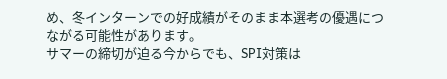め、冬インターンでの好成績がそのまま本選考の優遇につながる可能性があります。
サマーの締切が迫る今からでも、SPI対策は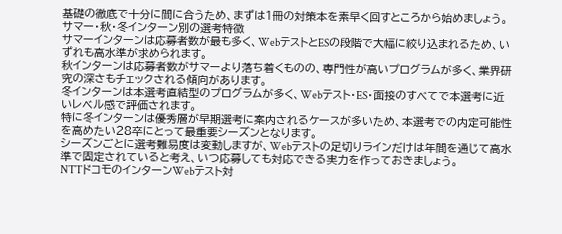基礎の徹底で十分に間に合うため、まずは1冊の対策本を素早く回すところから始めましょう。
サマー・秋・冬インターン別の選考特徴
サマーインターンは応募者数が最も多く、WebテストとESの段階で大幅に絞り込まれるため、いずれも高水準が求められます。
秋インターンは応募者数がサマーより落ち着くものの、専門性が高いプログラムが多く、業界研究の深さもチェックされる傾向があります。
冬インターンは本選考直結型のプログラムが多く、Webテスト・ES・面接のすべてで本選考に近いレベル感で評価されます。
特に冬インターンは優秀層が早期選考に案内されるケースが多いため、本選考での内定可能性を高めたい28卒にとって最重要シーズンとなります。
シーズンごとに選考難易度は変動しますが、Webテストの足切りラインだけは年間を通じて高水準で固定されていると考え、いつ応募しても対応できる実力を作っておきましょう。
NTTドコモのインターンWebテスト対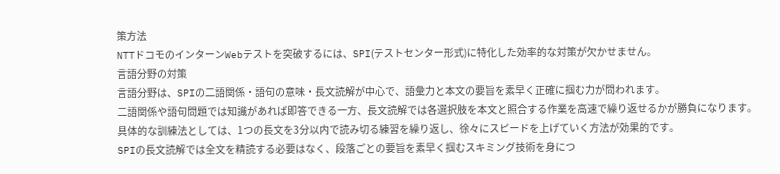策方法
NTTドコモのインターンWebテストを突破するには、SPI(テストセンター形式)に特化した効率的な対策が欠かせません。
言語分野の対策
言語分野は、SPIの二語関係・語句の意味・長文読解が中心で、語彙力と本文の要旨を素早く正確に掴む力が問われます。
二語関係や語句問題では知識があれば即答できる一方、長文読解では各選択肢を本文と照合する作業を高速で繰り返せるかが勝負になります。
具体的な訓練法としては、1つの長文を3分以内で読み切る練習を繰り返し、徐々にスピードを上げていく方法が効果的です。
SPIの長文読解では全文を精読する必要はなく、段落ごとの要旨を素早く掴むスキミング技術を身につ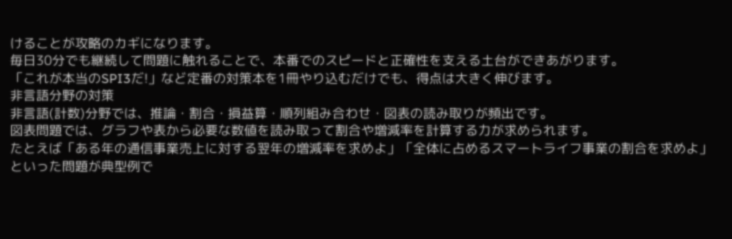けることが攻略のカギになります。
毎日30分でも継続して問題に触れることで、本番でのスピードと正確性を支える土台ができあがります。
「これが本当のSPI3だ!」など定番の対策本を1冊やり込むだけでも、得点は大きく伸びます。
非言語分野の対策
非言語(計数)分野では、推論・割合・損益算・順列組み合わせ・図表の読み取りが頻出です。
図表問題では、グラフや表から必要な数値を読み取って割合や増減率を計算する力が求められます。
たとえば「ある年の通信事業売上に対する翌年の増減率を求めよ」「全体に占めるスマートライフ事業の割合を求めよ」といった問題が典型例で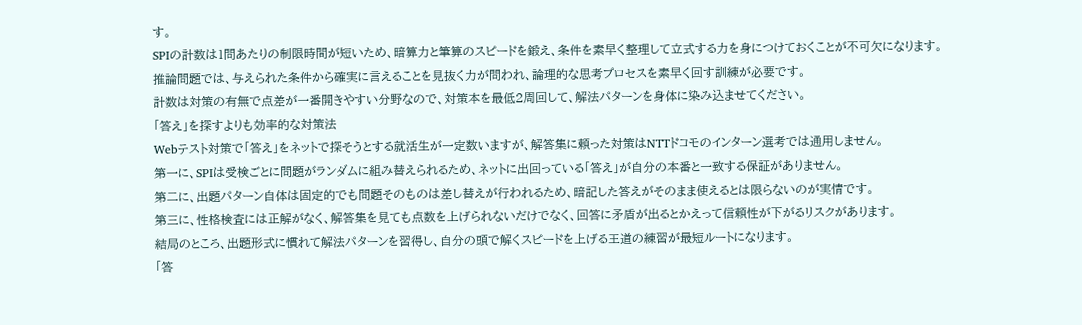す。
SPIの計数は1問あたりの制限時間が短いため、暗算力と筆算のスピードを鍛え、条件を素早く整理して立式する力を身につけておくことが不可欠になります。
推論問題では、与えられた条件から確実に言えることを見抜く力が問われ、論理的な思考プロセスを素早く回す訓練が必要です。
計数は対策の有無で点差が一番開きやすい分野なので、対策本を最低2周回して、解法パターンを身体に染み込ませてください。
「答え」を探すよりも効率的な対策法
Webテスト対策で「答え」をネットで探そうとする就活生が一定数いますが、解答集に頼った対策はNTTドコモのインターン選考では通用しません。
第一に、SPIは受検ごとに問題がランダムに組み替えられるため、ネットに出回っている「答え」が自分の本番と一致する保証がありません。
第二に、出題パターン自体は固定的でも問題そのものは差し替えが行われるため、暗記した答えがそのまま使えるとは限らないのが実情です。
第三に、性格検査には正解がなく、解答集を見ても点数を上げられないだけでなく、回答に矛盾が出るとかえって信頼性が下がるリスクがあります。
結局のところ、出題形式に慣れて解法パターンを習得し、自分の頭で解くスピードを上げる王道の練習が最短ルートになります。
「答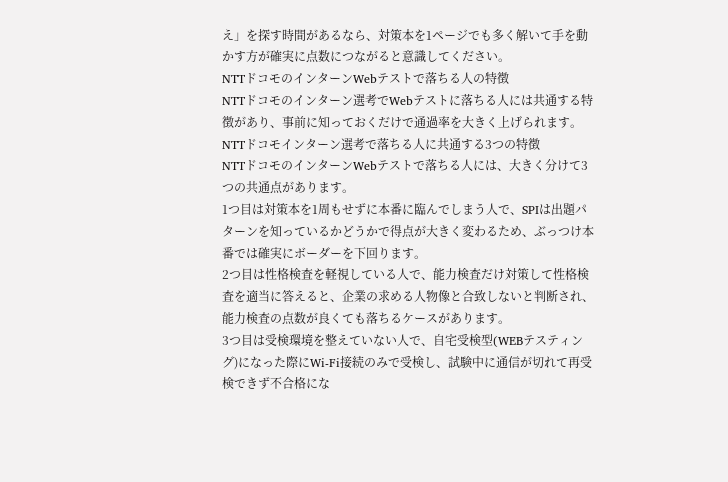え」を探す時間があるなら、対策本を1ページでも多く解いて手を動かす方が確実に点数につながると意識してください。
NTTドコモのインターンWebテストで落ちる人の特徴
NTTドコモのインターン選考でWebテストに落ちる人には共通する特徴があり、事前に知っておくだけで通過率を大きく上げられます。
NTTドコモインターン選考で落ちる人に共通する3つの特徴
NTTドコモのインターンWebテストで落ちる人には、大きく分けて3つの共通点があります。
1つ目は対策本を1周もせずに本番に臨んでしまう人で、SPIは出題パターンを知っているかどうかで得点が大きく変わるため、ぶっつけ本番では確実にボーダーを下回ります。
2つ目は性格検査を軽視している人で、能力検査だけ対策して性格検査を適当に答えると、企業の求める人物像と合致しないと判断され、能力検査の点数が良くても落ちるケースがあります。
3つ目は受検環境を整えていない人で、自宅受検型(WEBテスティング)になった際にWi-Fi接続のみで受検し、試験中に通信が切れて再受検できず不合格にな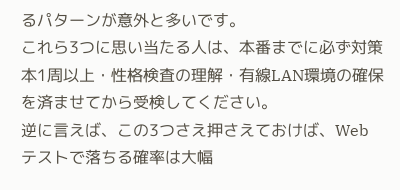るパターンが意外と多いです。
これら3つに思い当たる人は、本番までに必ず対策本1周以上・性格検査の理解・有線LAN環境の確保を済ませてから受検してください。
逆に言えば、この3つさえ押さえておけば、Webテストで落ちる確率は大幅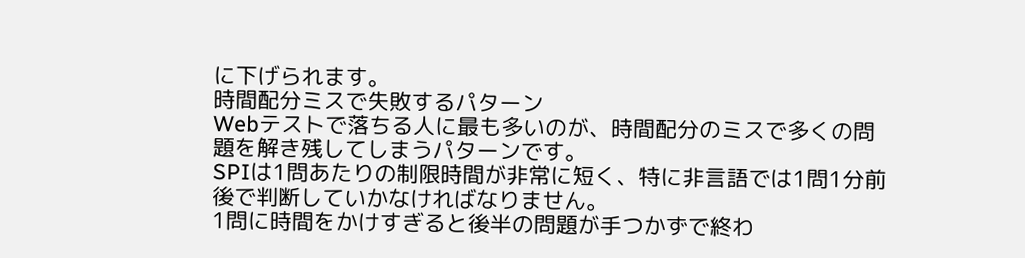に下げられます。
時間配分ミスで失敗するパターン
Webテストで落ちる人に最も多いのが、時間配分のミスで多くの問題を解き残してしまうパターンです。
SPIは1問あたりの制限時間が非常に短く、特に非言語では1問1分前後で判断していかなければなりません。
1問に時間をかけすぎると後半の問題が手つかずで終わ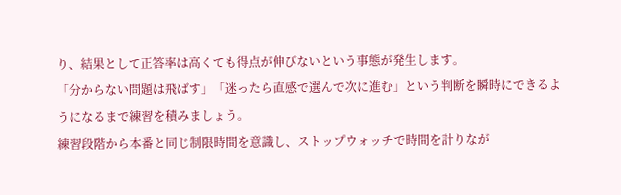り、結果として正答率は高くても得点が伸びないという事態が発生します。
「分からない問題は飛ばす」「迷ったら直感で選んで次に進む」という判断を瞬時にできるようになるまで練習を積みましょう。
練習段階から本番と同じ制限時間を意識し、ストップウォッチで時間を計りなが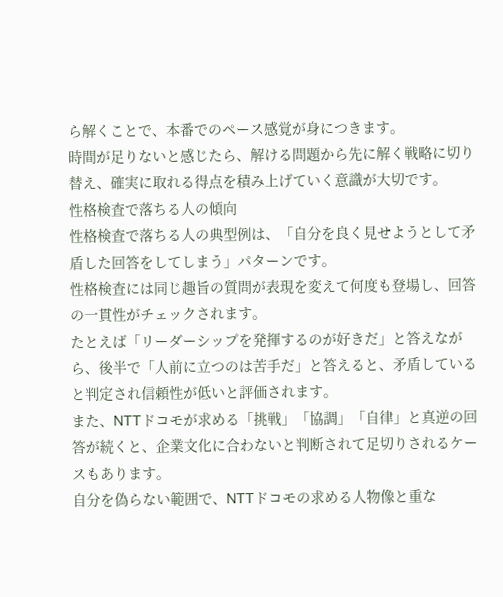ら解くことで、本番でのペース感覚が身につきます。
時間が足りないと感じたら、解ける問題から先に解く戦略に切り替え、確実に取れる得点を積み上げていく意識が大切です。
性格検査で落ちる人の傾向
性格検査で落ちる人の典型例は、「自分を良く見せようとして矛盾した回答をしてしまう」パターンです。
性格検査には同じ趣旨の質問が表現を変えて何度も登場し、回答の一貫性がチェックされます。
たとえば「リーダーシップを発揮するのが好きだ」と答えながら、後半で「人前に立つのは苦手だ」と答えると、矛盾していると判定され信頼性が低いと評価されます。
また、NTTドコモが求める「挑戦」「協調」「自律」と真逆の回答が続くと、企業文化に合わないと判断されて足切りされるケースもあります。
自分を偽らない範囲で、NTTドコモの求める人物像と重な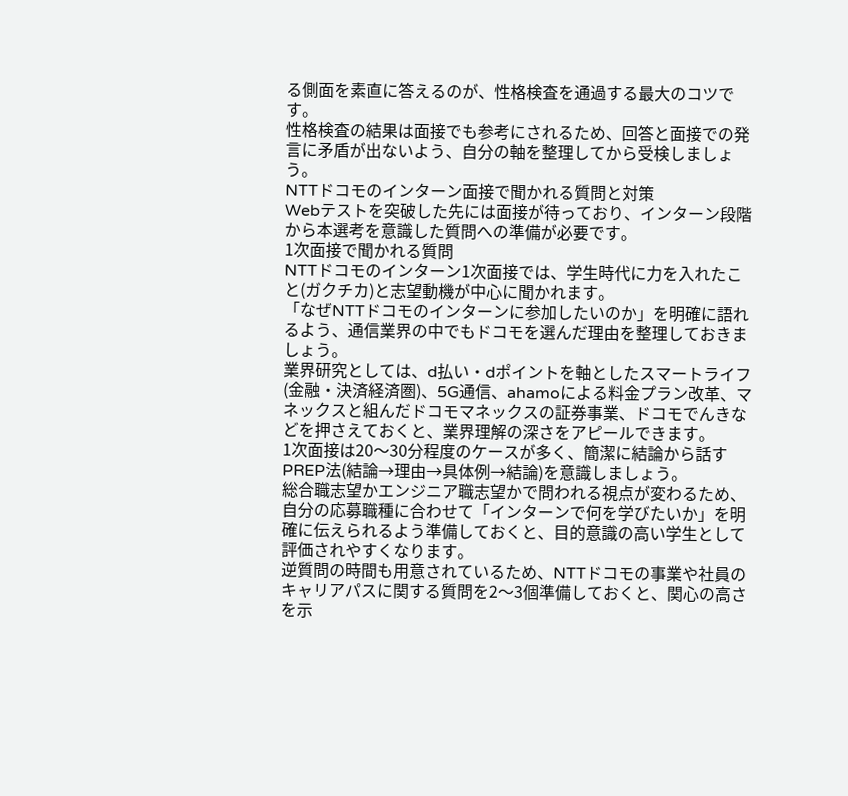る側面を素直に答えるのが、性格検査を通過する最大のコツです。
性格検査の結果は面接でも参考にされるため、回答と面接での発言に矛盾が出ないよう、自分の軸を整理してから受検しましょう。
NTTドコモのインターン面接で聞かれる質問と対策
Webテストを突破した先には面接が待っており、インターン段階から本選考を意識した質問への準備が必要です。
1次面接で聞かれる質問
NTTドコモのインターン1次面接では、学生時代に力を入れたこと(ガクチカ)と志望動機が中心に聞かれます。
「なぜNTTドコモのインターンに参加したいのか」を明確に語れるよう、通信業界の中でもドコモを選んだ理由を整理しておきましょう。
業界研究としては、d払い・dポイントを軸としたスマートライフ(金融・決済経済圏)、5G通信、ahamoによる料金プラン改革、マネックスと組んだドコモマネックスの証券事業、ドコモでんきなどを押さえておくと、業界理解の深さをアピールできます。
1次面接は20〜30分程度のケースが多く、簡潔に結論から話すPREP法(結論→理由→具体例→結論)を意識しましょう。
総合職志望かエンジニア職志望かで問われる視点が変わるため、自分の応募職種に合わせて「インターンで何を学びたいか」を明確に伝えられるよう準備しておくと、目的意識の高い学生として評価されやすくなります。
逆質問の時間も用意されているため、NTTドコモの事業や社員のキャリアパスに関する質問を2〜3個準備しておくと、関心の高さを示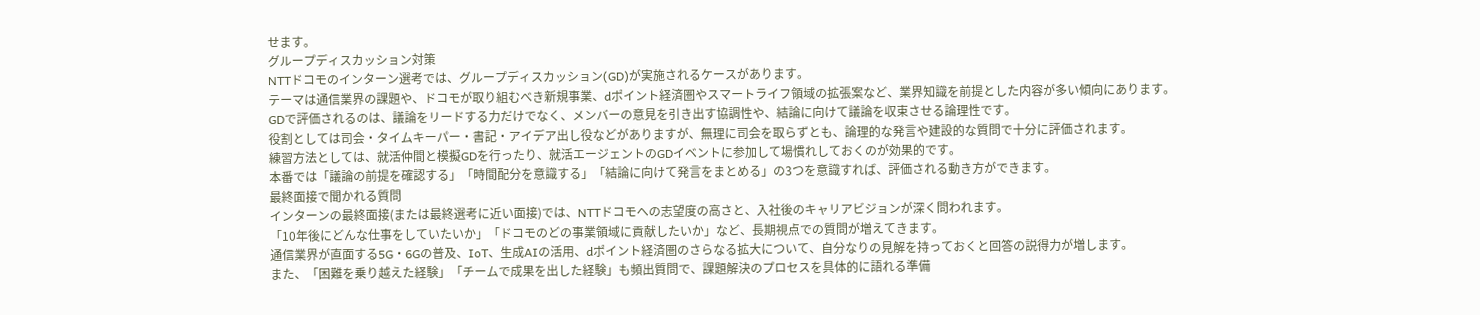せます。
グループディスカッション対策
NTTドコモのインターン選考では、グループディスカッション(GD)が実施されるケースがあります。
テーマは通信業界の課題や、ドコモが取り組むべき新規事業、dポイント経済圏やスマートライフ領域の拡張案など、業界知識を前提とした内容が多い傾向にあります。
GDで評価されるのは、議論をリードする力だけでなく、メンバーの意見を引き出す協調性や、結論に向けて議論を収束させる論理性です。
役割としては司会・タイムキーパー・書記・アイデア出し役などがありますが、無理に司会を取らずとも、論理的な発言や建設的な質問で十分に評価されます。
練習方法としては、就活仲間と模擬GDを行ったり、就活エージェントのGDイベントに参加して場慣れしておくのが効果的です。
本番では「議論の前提を確認する」「時間配分を意識する」「結論に向けて発言をまとめる」の3つを意識すれば、評価される動き方ができます。
最終面接で聞かれる質問
インターンの最終面接(または最終選考に近い面接)では、NTTドコモへの志望度の高さと、入社後のキャリアビジョンが深く問われます。
「10年後にどんな仕事をしていたいか」「ドコモのどの事業領域に貢献したいか」など、長期視点での質問が増えてきます。
通信業界が直面する5G・6Gの普及、IoT、生成AIの活用、dポイント経済圏のさらなる拡大について、自分なりの見解を持っておくと回答の説得力が増します。
また、「困難を乗り越えた経験」「チームで成果を出した経験」も頻出質問で、課題解決のプロセスを具体的に語れる準備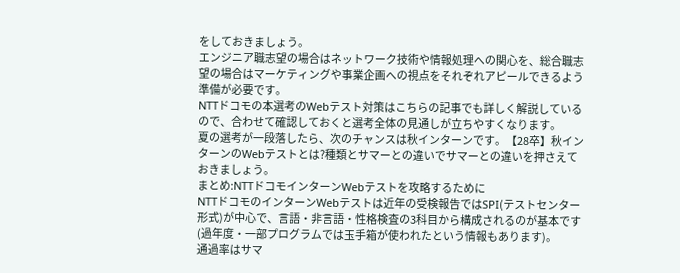をしておきましょう。
エンジニア職志望の場合はネットワーク技術や情報処理への関心を、総合職志望の場合はマーケティングや事業企画への視点をそれぞれアピールできるよう準備が必要です。
NTTドコモの本選考のWebテスト対策はこちらの記事でも詳しく解説しているので、合わせて確認しておくと選考全体の見通しが立ちやすくなります。
夏の選考が一段落したら、次のチャンスは秋インターンです。【28卒】秋インターンのWebテストとは?種類とサマーとの違いでサマーとの違いを押さえておきましょう。
まとめ:NTTドコモインターンWebテストを攻略するために
NTTドコモのインターンWebテストは近年の受検報告ではSPI(テストセンター形式)が中心で、言語・非言語・性格検査の3科目から構成されるのが基本です(過年度・一部プログラムでは玉手箱が使われたという情報もあります)。
通過率はサマ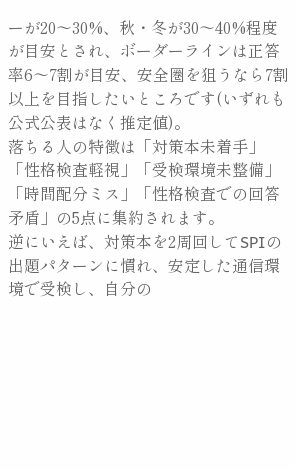ーが20〜30%、秋・冬が30〜40%程度が目安とされ、ボーダーラインは正答率6〜7割が目安、安全圏を狙うなら7割以上を目指したいところです(いずれも公式公表はなく推定値)。
落ちる人の特徴は「対策本未着手」「性格検査軽視」「受検環境未整備」「時間配分ミス」「性格検査での回答矛盾」の5点に集約されます。
逆にいえば、対策本を2周回してSPIの出題パターンに慣れ、安定した通信環境で受検し、自分の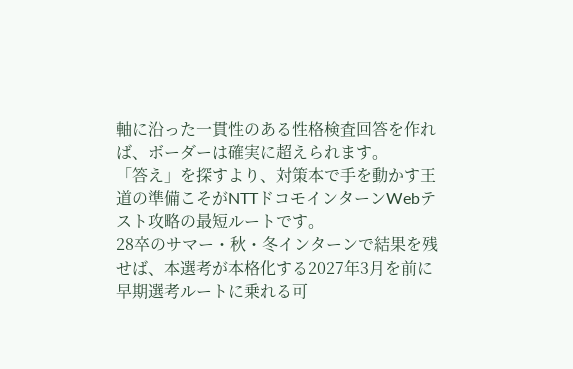軸に沿った一貫性のある性格検査回答を作れば、ボーダーは確実に超えられます。
「答え」を探すより、対策本で手を動かす王道の準備こそがNTTドコモインターンWebテスト攻略の最短ルートです。
28卒のサマー・秋・冬インターンで結果を残せば、本選考が本格化する2027年3月を前に早期選考ルートに乗れる可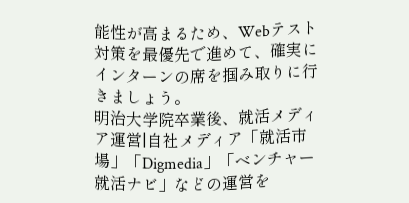能性が高まるため、Webテスト対策を最優先で進めて、確実にインターンの席を掴み取りに行きましょう。
明治大学院卒業後、就活メディア運営|自社メディア「就活市場」「Digmedia」「ベンチャー就活ナビ」などの運営を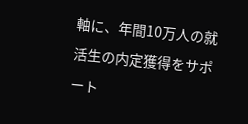軸に、年間10万人の就活生の内定獲得をサポート